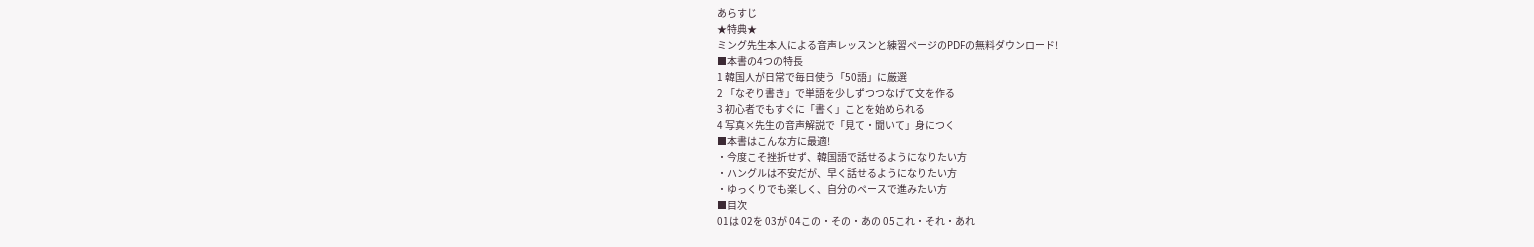あらすじ
★特典★
ミング先生本人による音声レッスンと練習ページのPDFの無料ダウンロード!
■本書の4つの特長
1 韓国人が日常で毎日使う「50語」に厳選
2 「なぞり書き」で単語を少しずつつなげて文を作る
3 初心者でもすぐに「書く」ことを始められる
4 写真×先生の音声解説で「見て・聞いて」身につく
■本書はこんな方に最適!
・今度こそ挫折せず、韓国語で話せるようになりたい方
・ハングルは不安だが、早く話せるようになりたい方
・ゆっくりでも楽しく、自分のペースで進みたい方
■目次
01は 02を 03が 04この・その・あの 05これ・それ・あれ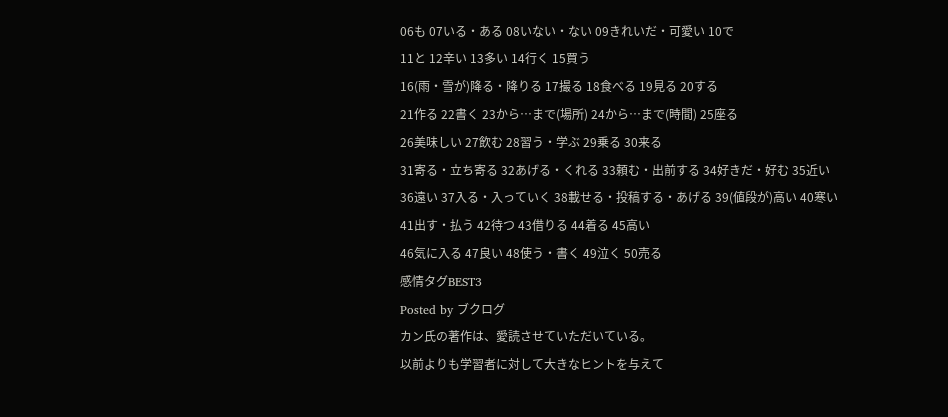06も 07いる・ある 08いない・ない 09きれいだ・可愛い 10で
11と 12辛い 13多い 14行く 15買う
16(雨・雪が)降る・降りる 17撮る 18食べる 19見る 20する
21作る 22書く 23から…まで(場所) 24から…まで(時間) 25座る
26美味しい 27飲む 28習う・学ぶ 29乗る 30来る
31寄る・立ち寄る 32あげる・くれる 33頼む・出前する 34好きだ・好む 35近い
36遠い 37入る・入っていく 38載せる・投稿する・あげる 39(値段が)高い 40寒い
41出す・払う 42待つ 43借りる 44着る 45高い
46気に入る 47良い 48使う・書く 49泣く 50売る
感情タグBEST3
Posted by ブクログ
カン氏の著作は、愛読させていただいている。
以前よりも学習者に対して大きなヒントを与えて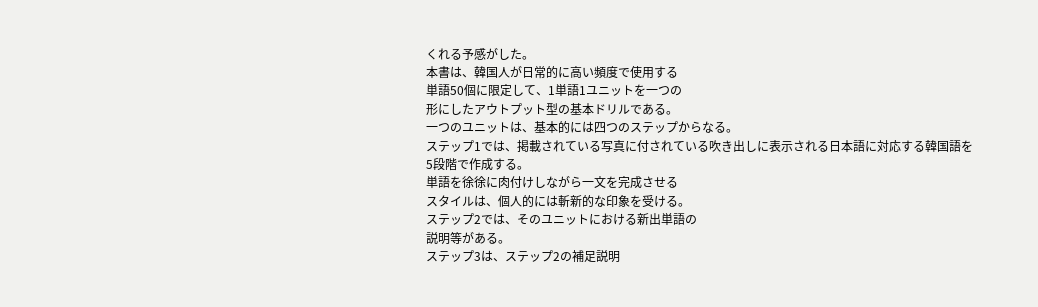くれる予感がした。
本書は、韓国人が日常的に高い頻度で使用する
単語50個に限定して、1単語1ユニットを一つの
形にしたアウトプット型の基本ドリルである。
一つのユニットは、基本的には四つのステップからなる。
ステップ1では、掲載されている写真に付されている吹き出しに表示される日本語に対応する韓国語を
5段階で作成する。
単語を徐徐に肉付けしながら一文を完成させる
スタイルは、個人的には斬新的な印象を受ける。
ステップ2では、そのユニットにおける新出単語の
説明等がある。
ステップ3は、ステップ2の補足説明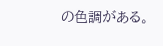の色調がある。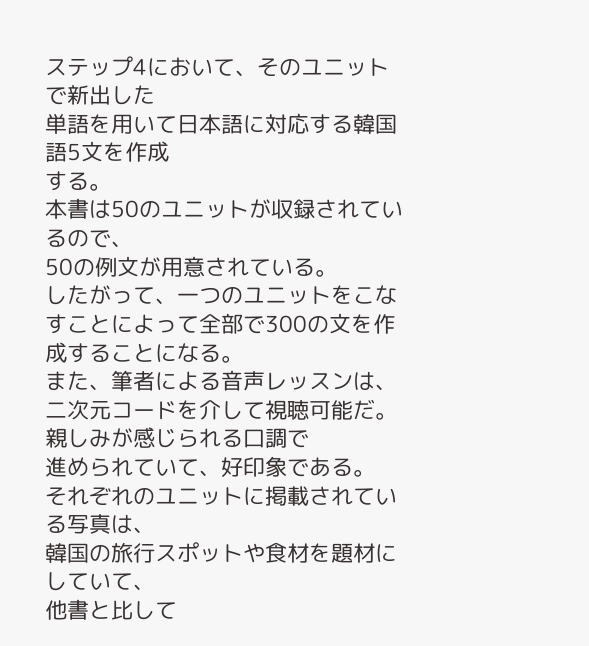ステップ4において、そのユニットで新出した
単語を用いて日本語に対応する韓国語5文を作成
する。
本書は50のユニットが収録されているので、
50の例文が用意されている。
したがって、一つのユニットをこなすことによって全部で300の文を作成することになる。
また、筆者による音声レッスンは、二次元コードを介して視聴可能だ。親しみが感じられる口調で
進められていて、好印象である。
それぞれのユニットに掲載されている写真は、
韓国の旅行スポットや食材を題材にしていて、
他書と比して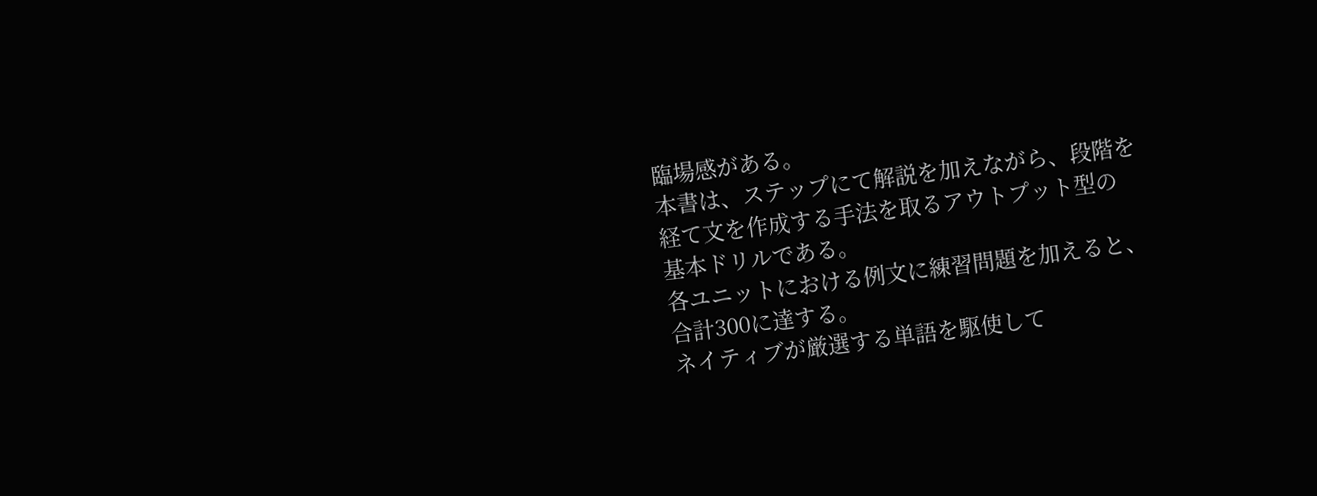臨場感がある。
本書は、ステップにて解説を加えながら、段階を
経て文を作成する手法を取るアウトプット型の
基本ドリルである。
各ユニットにおける例文に練習問題を加えると、
合計300に達する。
ネイティブが厳選する単語を駆使して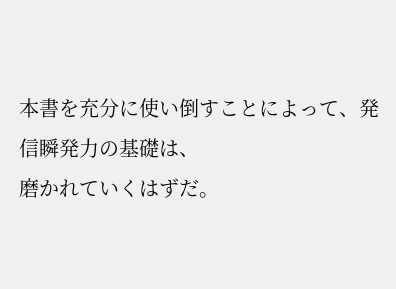本書を充分に使い倒すことによって、発信瞬発力の基礎は、
磨かれていくはずだ。